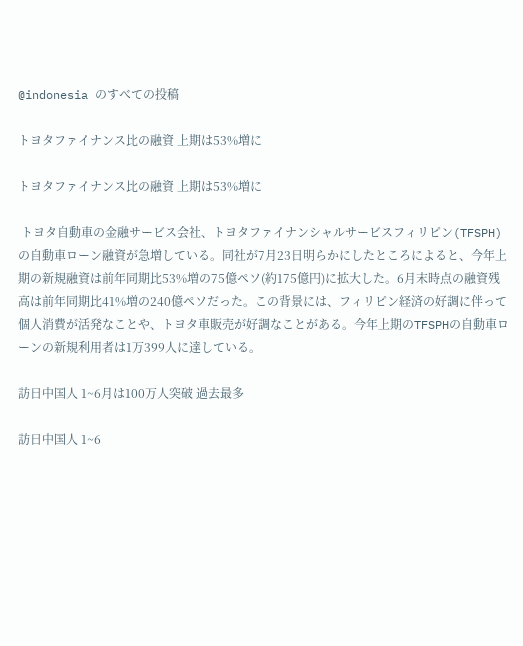@indonesia のすべての投稿

トヨタファイナンス比の融資 上期は53%増に

トヨタファイナンス比の融資 上期は53%増に

 トヨタ自動車の金融サービス会社、トヨタファイナンシャルサービスフィリピン(TFSPH)の自動車ローン融資が急増している。同社が7月23日明らかにしたところによると、今年上期の新規融資は前年同期比53%増の75億ペソ(約175億円)に拡大した。6月末時点の融資残高は前年同期比41%増の240億ペソだった。この背景には、フィリピン経済の好調に伴って個人消費が活発なことや、トヨタ車販売が好調なことがある。今年上期のTFSPHの自動車ローンの新規利用者は1万399人に達している。

訪日中国人 1~6月は100万人突破 過去最多

訪日中国人 1~6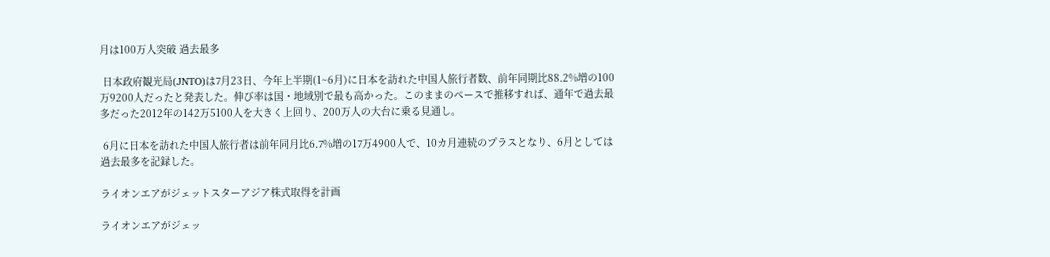月は100万人突破 過去最多

 日本政府観光局(JNTO)は7月23日、今年上半期(1~6月)に日本を訪れた中国人旅行者数、前年同期比88.2%増の100万9200人だったと発表した。伸び率は国・地域別で最も高かった。このままのペースで推移すれば、通年で過去最多だった2012年の142万5100人を大きく上回り、200万人の大台に乗る見通し。

 6月に日本を訪れた中国人旅行者は前年同月比6.7%増の17万4900人で、10カ月連続のプラスとなり、6月としては過去最多を記録した。

ライオンエアがジェットスターアジア株式取得を計画

ライオンエアがジェッ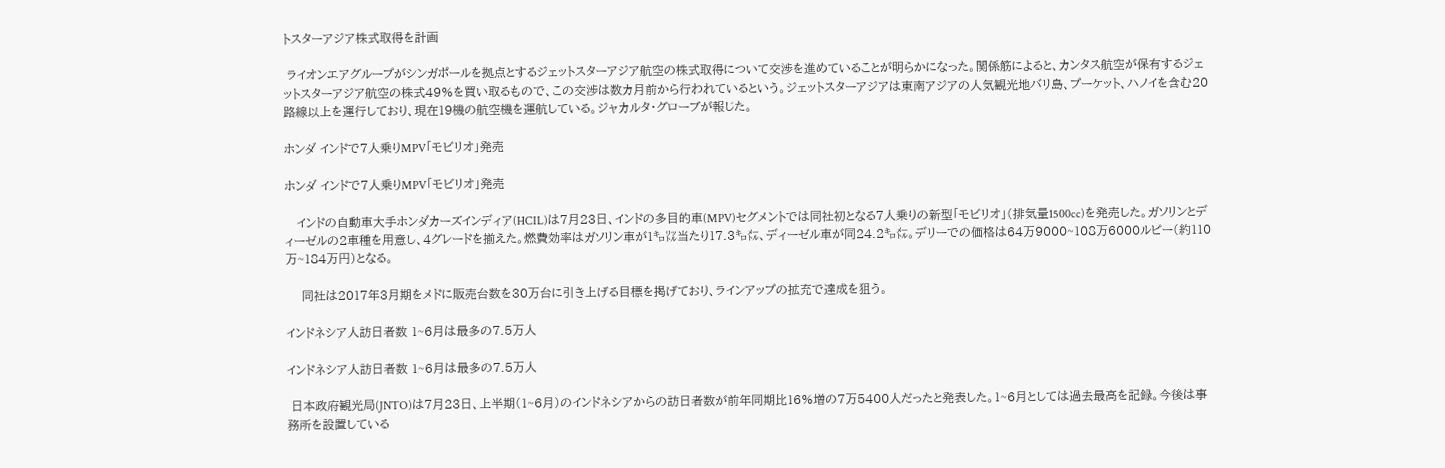トスターアジア株式取得を計画

 ライオンエアグループがシンガポールを拠点とするジェットスターアジア航空の株式取得について交渉を進めていることが明らかになった。関係筋によると、カンタス航空が保有するジェットスターアジア航空の株式49%を買い取るもので、この交渉は数カ月前から行われているという。ジェットスターアジアは東南アジアの人気観光地バリ島、プーケット、ハノイを含む20路線以上を運行しており、現在19機の航空機を運航している。ジャカルタ・グローブが報じた。

ホンダ インドで7人乗りMPV「モビリオ」発売

ホンダ インドで7人乗りMPV「モビリオ」発売

   インドの自動車大手ホンダカーズインディア(HCIL)は7月23日、インドの多目的車(MPV)セグメントでは同社初となる7人乗りの新型「モビリオ」(排気量1500cc)を発売した。ガソリンとディーゼルの2車種を用意し、4グレードを揃えた。燃費効率はガソリン車が1㌔㍑当たり17.3㌔㍍、ディーゼル車が同24.2㌔㍍。デリーでの価格は64万9000~108万6000ルピー(約110万~184万円)となる。

    同社は2017年3月期をメドに販売台数を30万台に引き上げる目標を掲げており、ラインアップの拡充で達成を狙う。

インドネシア人訪日者数 1~6月は最多の7.5万人

インドネシア人訪日者数 1~6月は最多の7.5万人

 日本政府観光局(JNTO)は7月23日、上半期(1~6月)のインドネシアからの訪日者数が前年同期比16%増の7万5400人だったと発表した。1~6月としては過去最高を記録。今後は事務所を設置している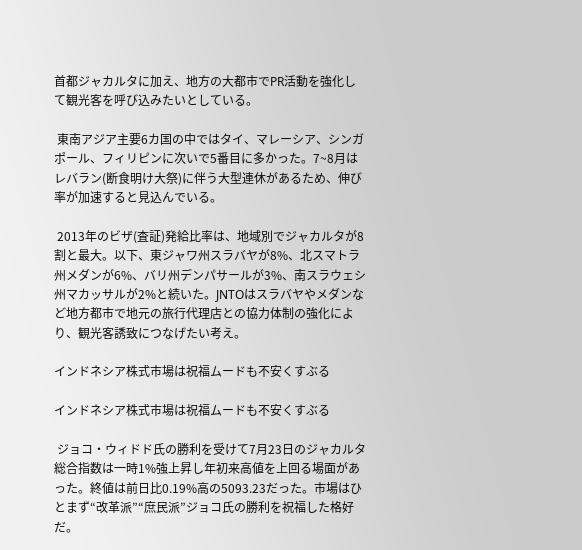首都ジャカルタに加え、地方の大都市でPR活動を強化して観光客を呼び込みたいとしている。

 東南アジア主要6カ国の中ではタイ、マレーシア、シンガポール、フィリピンに次いで5番目に多かった。7~8月はレバラン(断食明け大祭)に伴う大型連休があるため、伸び率が加速すると見込んでいる。

 2013年のビザ(査証)発給比率は、地域別でジャカルタが8割と最大。以下、東ジャワ州スラバヤが8%、北スマトラ州メダンが6%、バリ州デンパサールが3%、南スラウェシ州マカッサルが2%と続いた。JNTOはスラバヤやメダンなど地方都市で地元の旅行代理店との協力体制の強化により、観光客誘致につなげたい考え。

インドネシア株式市場は祝福ムードも不安くすぶる

インドネシア株式市場は祝福ムードも不安くすぶる

 ジョコ・ウィドド氏の勝利を受けて7月23日のジャカルタ総合指数は一時1%強上昇し年初来高値を上回る場面があった。終値は前日比0.19%高の5093.23だった。市場はひとまず“改革派”“庶民派”ジョコ氏の勝利を祝福した格好だ。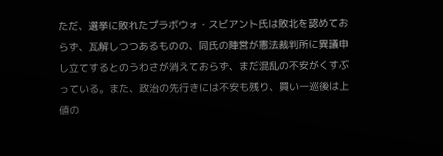ただ、選挙に敗れたプラボウォ・スビアント氏は敗北を認めておらず、瓦解しつつあるものの、同氏の陣営が憲法裁判所に異議申し立てするとのうわさが消えておらず、まだ混乱の不安がくすぶっている。また、政治の先行きには不安も残り、買い一巡後は上値の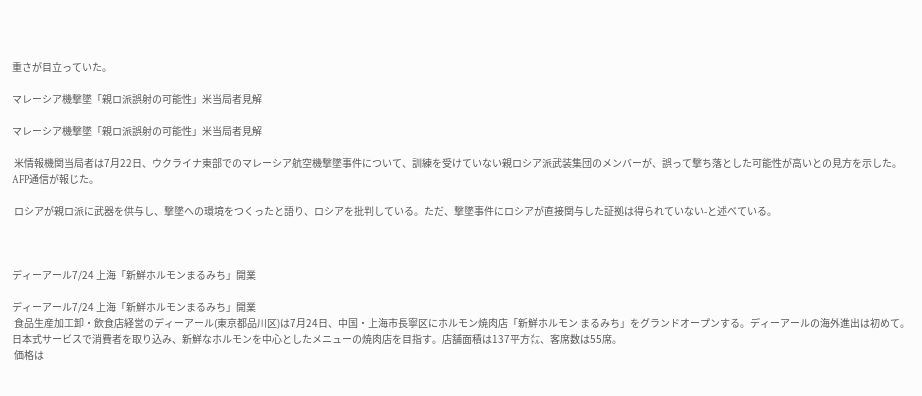重さが目立っていた。

マレーシア機撃墜「親ロ派誤射の可能性」米当局者見解

マレーシア機撃墜「親ロ派誤射の可能性」米当局者見解

 米情報機関当局者は7月22日、ウクライナ東部でのマレーシア航空機撃墜事件について、訓練を受けていない親ロシア派武装集団のメンバーが、誤って撃ち落とした可能性が高いとの見方を示した。AFP通信が報じた。

 ロシアが親ロ派に武器を供与し、撃墜への環境をつくったと語り、ロシアを批判している。ただ、撃墜事件にロシアが直接関与した証拠は得られていない-と述べている。



ディーアール7/24 上海「新鮮ホルモンまるみち」開業

ディーアール7/24 上海「新鮮ホルモンまるみち」開業
 食品生産加工卸・飲食店経営のディーアール(東京都品川区)は7月24日、中国・上海市長寧区にホルモン焼肉店「新鮮ホルモン まるみち」をグランドオープンする。ディーアールの海外進出は初めて。日本式サービスで消費者を取り込み、新鮮なホルモンを中心としたメニューの焼肉店を目指す。店舗面積は137平方㍍、客席数は55席。
 価格は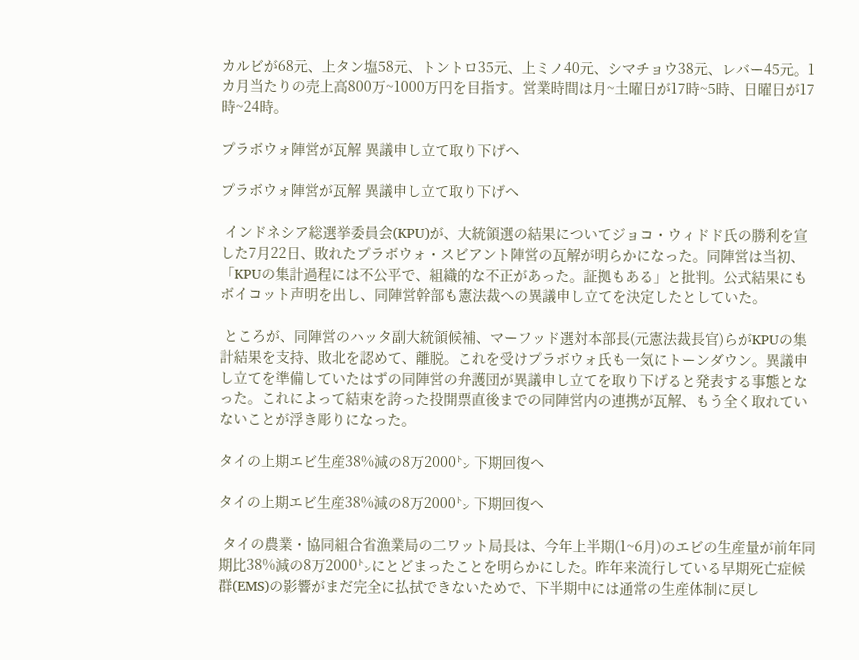カルビが68元、上タン塩58元、トントロ35元、上ミノ40元、シマチョウ38元、レバー45元。1カ月当たりの売上高800万~1000万円を目指す。営業時間は月~土曜日が17時~5時、日曜日が17時~24時。

プラボウォ陣営が瓦解 異議申し立て取り下げへ

プラボウォ陣営が瓦解 異議申し立て取り下げへ

 インドネシア総選挙委員会(KPU)が、大統領選の結果についてジョコ・ウィドド氏の勝利を宣した7月22日、敗れたプラボウォ・スビアント陣営の瓦解が明らかになった。同陣営は当初、「KPUの集計過程には不公平で、組織的な不正があった。証拠もある」と批判。公式結果にもボイコット声明を出し、同陣営幹部も憲法裁への異議申し立てを決定したとしていた。

 ところが、同陣営のハッタ副大統領候補、マーフッド選対本部長(元憲法裁長官)らがKPUの集計結果を支持、敗北を認めて、離脱。これを受けプラボウォ氏も一気にトーンダウン。異議申し立てを準備していたはずの同陣営の弁護団が異議申し立てを取り下げると発表する事態となった。これによって結束を誇った投開票直後までの同陣営内の連携が瓦解、もう全く取れていないことが浮き彫りになった。

タイの上期エビ生産38%減の8万2000㌧ 下期回復へ

タイの上期エビ生産38%減の8万2000㌧ 下期回復へ

 タイの農業・協同組合省漁業局の二ワット局長は、今年上半期(1~6月)のエビの生産量が前年同期比38%減の8万2000㌧にとどまったことを明らかにした。昨年来流行している早期死亡症候群(EMS)の影響がまだ完全に払拭できないためで、下半期中には通常の生産体制に戻し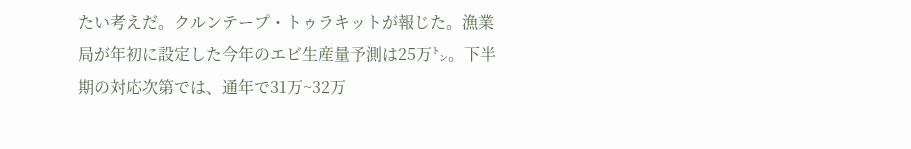たい考えだ。クルンテープ・トゥラキットが報じた。漁業局が年初に設定した今年のエビ生産量予測は25万㌧。下半期の対応次第では、通年で31万~32万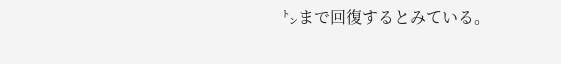㌧まで回復するとみている。